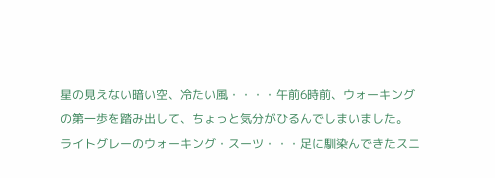星の見えない暗い空、冷たい風・・・・午前6時前、ウォーキングの第一歩を踏み出して、ちょっと気分がひるんでしまいました。
ライトグレーのウォーキング・スーツ・・・足に馴染んできたスニ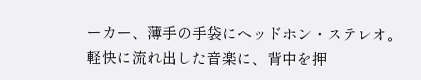ーカー、薄手の手袋にヘッドホン・ステレオ。
軽快に流れ出した音楽に、背中を押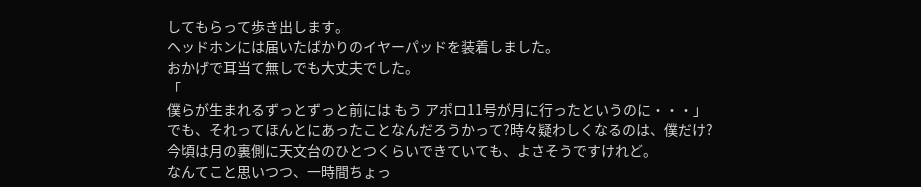してもらって歩き出します。
ヘッドホンには届いたばかりのイヤーパッドを装着しました。
おかげで耳当て無しでも大丈夫でした。
「
僕らが生まれるずっとずっと前には もう アポロ11号が月に行ったというのに・・・」
でも、それってほんとにあったことなんだろうかって?時々疑わしくなるのは、僕だけ?
今頃は月の裏側に天文台のひとつくらいできていても、よさそうですけれど。
なんてこと思いつつ、一時間ちょっ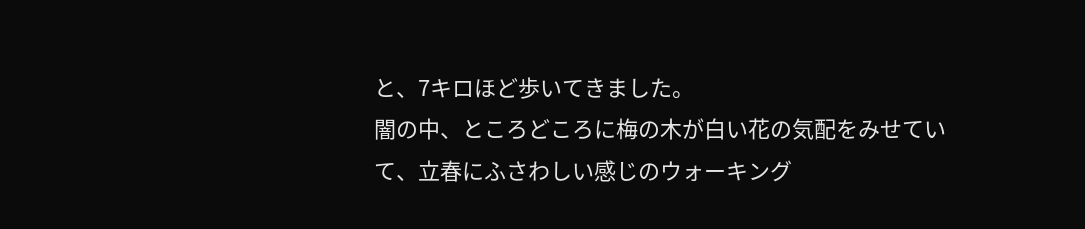と、7キロほど歩いてきました。
闇の中、ところどころに梅の木が白い花の気配をみせていて、立春にふさわしい感じのウォーキング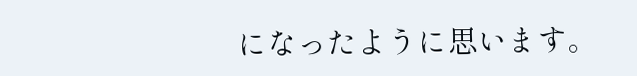になったように思います。